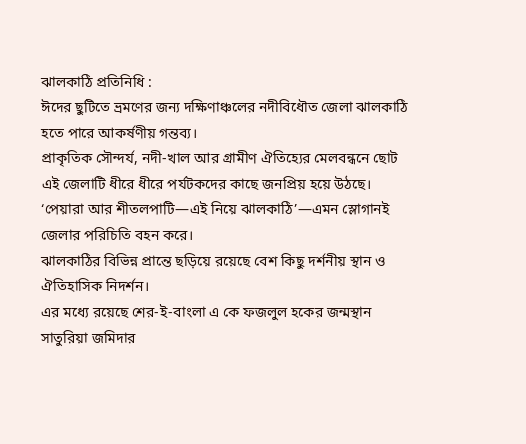ঝালকাঠি প্রতিনিধি :
ঈদের ছুটিতে ভ্রমণের জন্য দক্ষিণাঞ্চলের নদীবিধৌত জেলা ঝালকাঠি হতে পারে আকর্ষণীয় গন্তব্য।
প্রাকৃতিক সৌন্দর্য, নদী-খাল আর গ্রামীণ ঐতিহ্যের মেলবন্ধনে ছোট এই জেলাটি ধীরে ধীরে পর্যটকদের কাছে জনপ্রিয় হয়ে উঠছে। ‘পেয়ারা আর শীতলপাটি—এই নিয়ে ঝালকাঠি’—এমন স্লোগানই জেলার পরিচিতি বহন করে।
ঝালকাঠির বিভিন্ন প্রান্তে ছড়িয়ে রয়েছে বেশ কিছু দর্শনীয় স্থান ও ঐতিহাসিক নিদর্শন।
এর মধ্যে রয়েছে শের-ই-বাংলা এ কে ফজলুল হকের জন্মস্থান সাতুরিয়া জমিদার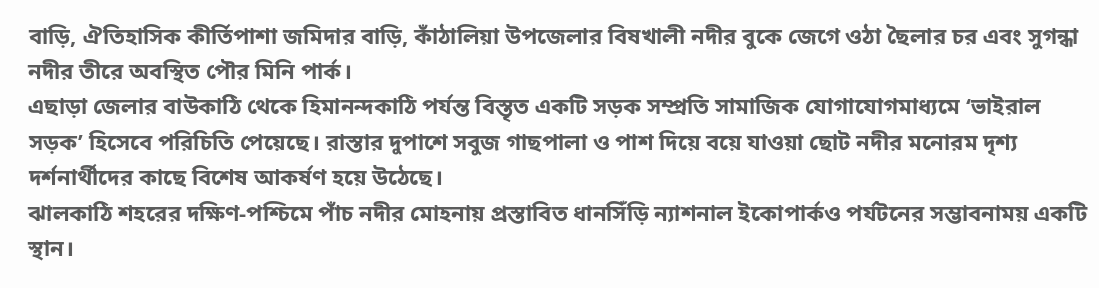বাড়ি, ঐতিহাসিক কীর্তিপাশা জমিদার বাড়ি, কাঁঠালিয়া উপজেলার বিষখালী নদীর বুকে জেগে ওঠা ছৈলার চর এবং সুগন্ধা নদীর তীরে অবস্থিত পৌর মিনি পার্ক।
এছাড়া জেলার বাউকাঠি থেকে হিমানন্দকাঠি পর্যন্ত বিস্তৃত একটি সড়ক সম্প্রতি সামাজিক যোগাযোগমাধ্যমে ‘ভাইরাল সড়ক’ হিসেবে পরিচিতি পেয়েছে। রাস্তার দুপাশে সবুজ গাছপালা ও পাশ দিয়ে বয়ে যাওয়া ছোট নদীর মনোরম দৃশ্য দর্শনার্থীদের কাছে বিশেষ আকর্ষণ হয়ে উঠেছে।
ঝালকাঠি শহরের দক্ষিণ-পশ্চিমে পাঁচ নদীর মোহনায় প্রস্তাবিত ধানসিঁড়ি ন্যাশনাল ইকোপার্কও পর্যটনের সম্ভাবনাময় একটি স্থান।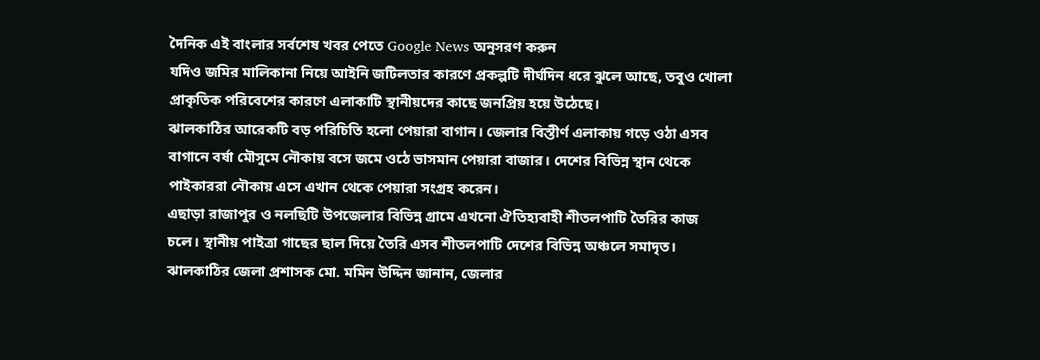দৈনিক এই বাংলার সর্বশেষ খবর পেতে Google News অনুসরণ করুন
যদিও জমির মালিকানা নিয়ে আইনি জটিলতার কারণে প্রকল্পটি দীর্ঘদিন ধরে ঝুলে আছে, তবুও খোলা প্রাকৃতিক পরিবেশের কারণে এলাকাটি স্থানীয়দের কাছে জনপ্রিয় হয়ে উঠেছে।
ঝালকাঠির আরেকটি বড় পরিচিতি হলো পেয়ারা বাগান। জেলার বিস্তীর্ণ এলাকায় গড়ে ওঠা এসব বাগানে বর্ষা মৌসুমে নৌকায় বসে জমে ওঠে ভাসমান পেয়ারা বাজার। দেশের বিভিন্ন স্থান থেকে পাইকাররা নৌকায় এসে এখান থেকে পেয়ারা সংগ্রহ করেন।
এছাড়া রাজাপুর ও নলছিটি উপজেলার বিভিন্ন গ্রামে এখনো ঐতিহ্যবাহী শীতলপাটি তৈরির কাজ চলে। স্থানীয় পাইত্রা গাছের ছাল দিয়ে তৈরি এসব শীতলপাটি দেশের বিভিন্ন অঞ্চলে সমাদৃত।
ঝালকাঠির জেলা প্রশাসক মো. মমিন উদ্দিন জানান, জেলার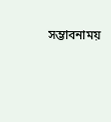সম্ভাবনাময়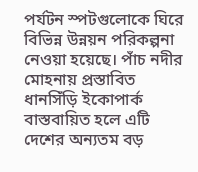পর্যটন স্পটগুলোকে ঘিরে বিভিন্ন উন্নয়ন পরিকল্পনা নেওয়া হয়েছে। পাঁচ নদীর মোহনায় প্রস্তাবিত ধানসিঁড়ি ইকোপার্ক বাস্তবায়িত হলে এটি দেশের অন্যতম বড়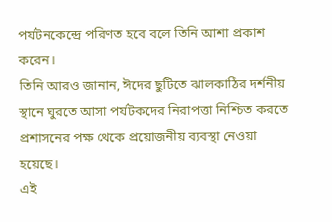পর্যটনকেন্দ্রে পরিণত হবে বলে তিনি আশা প্রকাশ করেন।
তিনি আরও জানান, ঈদের ছুটিতে ঝালকাঠির দর্শনীয় স্থানে ঘুরতে আসা পর্যটকদের নিরাপত্তা নিশ্চিত করতে প্রশাসনের পক্ষ থেকে প্রয়োজনীয় ব্যবস্থা নেওয়া হয়েছে।
এই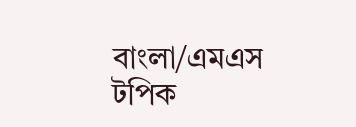বাংলা/এমএস
টপিক